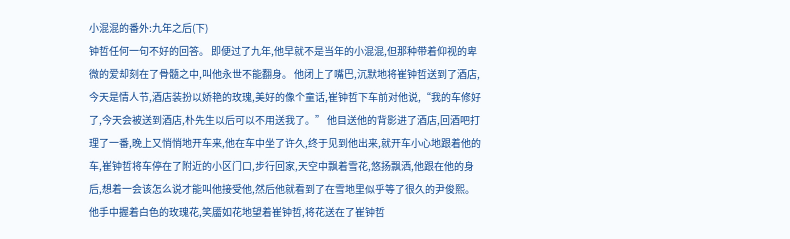小混混的番外:九年之后(下)
钟哲任何一句不好的回答。 即便过了九年,他早就不是当年的小混混,但那种带着仰视的卑微的爱却刻在了骨髓之中,叫他永世不能翻身。 他闭上了嘴巴,沉默地将崔钟哲送到了酒店,今天是情人节,酒店装扮以娇艳的玫瑰,美好的像个童话,崔钟哲下车前对他说,“我的车修好了,今天会被送到酒店,朴先生以后可以不用送我了。” 他目送他的背影进了酒店,回酒吧打理了一番,晚上又悄悄地开车来,他在车中坐了许久,终于见到他出来,就开车小心地跟着他的车,崔钟哲将车停在了附近的小区门口,步行回家,天空中飘着雪花,悠扬飘洒,他跟在他的身后,想着一会该怎么说才能叫他接受他,然后他就看到了在雪地里似乎等了很久的尹俊熙。 他手中握着白色的玫瑰花,笑靥如花地望着崔钟哲,将花送在了崔钟哲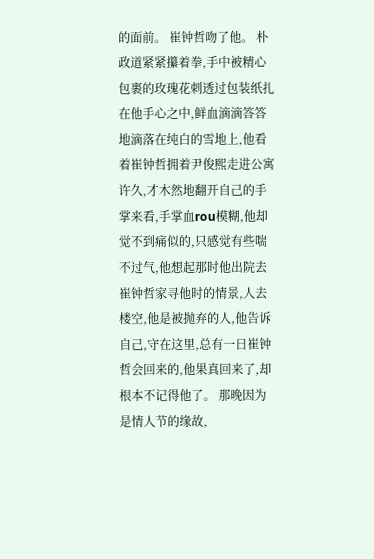的面前。 崔钟哲吻了他。 朴政道紧紧攥着拳,手中被精心包裹的玫瑰花刺透过包装纸扎在他手心之中,鲜血滴滴答答地滴落在纯白的雪地上,他看着崔钟哲拥着尹俊熙走进公寓许久,才木然地翻开自己的手掌来看,手掌血rou模糊,他却觉不到痛似的,只感觉有些喘不过气,他想起那时他出院去崔钟哲家寻他时的情景,人去楼空,他是被抛弃的人,他告诉自己,守在这里,总有一日崔钟哲会回来的,他果真回来了,却根本不记得他了。 那晚因为是情人节的缘故,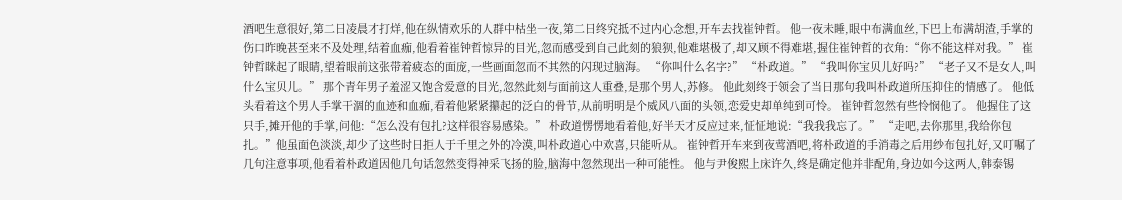酒吧生意很好,第二日凌晨才打烊,他在纵情欢乐的人群中枯坐一夜,第二日终究抵不过内心念想,开车去找崔钟哲。 他一夜未睡,眼中布满血丝,下巴上布满胡渣,手掌的伤口昨晚甚至来不及处理,结着血痂,他看着崔钟哲惊异的目光,忽而感受到自己此刻的狼狈,他难堪极了,却又顾不得难堪,握住崔钟哲的衣角:“你不能这样对我。” 崔钟哲眯起了眼睛,望着眼前这张带着疲态的面庞,一些画面忽而不其然的闪现过脑海。 “你叫什么名字?” “朴政道。” “我叫你宝贝儿好吗?” “老子又不是女人,叫什么宝贝儿。” 那个青年男子羞涩又饱含爱意的目光,忽然此刻与面前这人重叠,是那个男人,苏修。 他此刻终于领会了当日那句我叫朴政道所压抑住的情感了。 他低头看着这个男人手掌干涸的血迹和血痂,看着他紧紧攥起的泛白的骨节,从前明明是个威风八面的头领,恋爱史却单纯到可怜。 崔钟哲忽然有些怜悯他了。 他握住了这只手,摊开他的手掌,问他:“怎么没有包扎?这样很容易感染。” 朴政道愣愣地看着他,好半天才反应过来,怔怔地说:“我我我忘了。” “走吧,去你那里,我给你包扎。”他虽面色淡淡,却少了这些时日拒人于千里之外的冷漠,叫朴政道心中欢喜,只能听从。 崔钟哲开车来到夜莺酒吧,将朴政道的手消毒之后用纱布包扎好,又叮嘱了几句注意事项,他看着朴政道因他几句话忽然变得神采飞扬的脸,脑海中忽然现出一种可能性。 他与尹俊熙上床许久,终是确定他并非配角,身边如今这两人,韩泰锡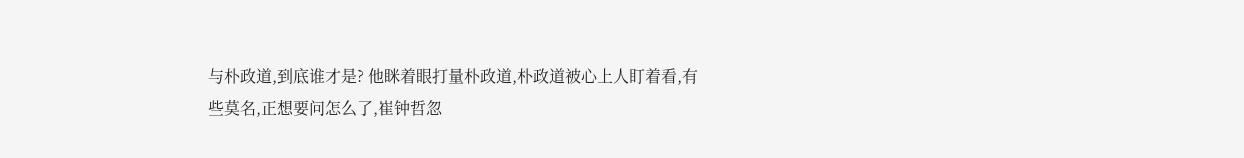与朴政道,到底谁才是? 他眯着眼打量朴政道,朴政道被心上人盯着看,有些莫名,正想要问怎么了,崔钟哲忽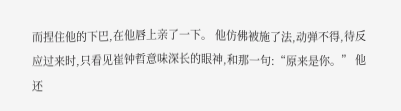而捏住他的下巴,在他唇上亲了一下。 他仿佛被施了法,动弹不得,待反应过来时,只看见崔钟哲意味深长的眼神,和那一句:“原来是你。” 他还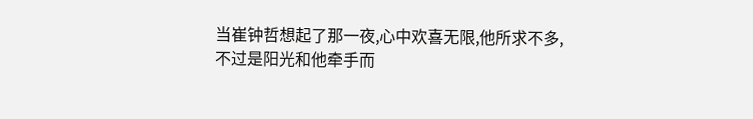当崔钟哲想起了那一夜,心中欢喜无限,他所求不多,不过是阳光和他牵手而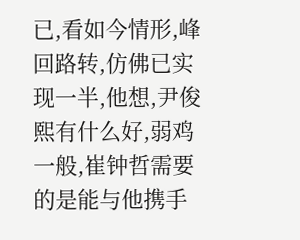已,看如今情形,峰回路转,仿佛已实现一半,他想,尹俊熙有什么好,弱鸡一般,崔钟哲需要的是能与他携手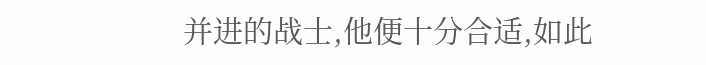并进的战士,他便十分合适,如此